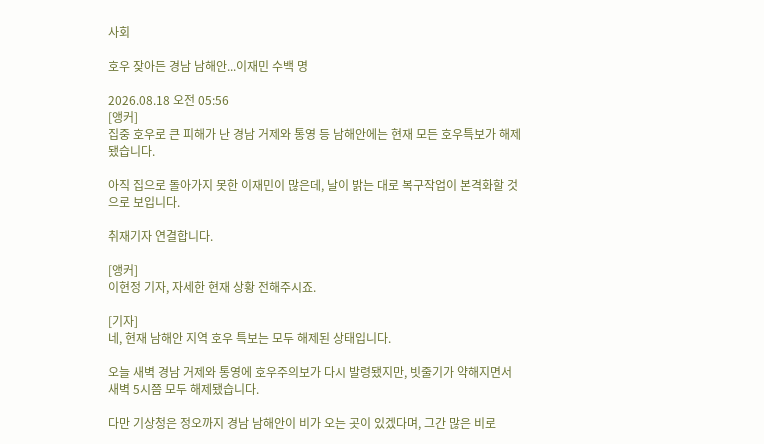사회

호우 잦아든 경남 남해안...이재민 수백 명

2026.08.18 오전 05:56
[앵커]
집중 호우로 큰 피해가 난 경남 거제와 통영 등 남해안에는 현재 모든 호우특보가 해제됐습니다.

아직 집으로 돌아가지 못한 이재민이 많은데, 날이 밝는 대로 복구작업이 본격화할 것으로 보입니다.

취재기자 연결합니다.

[앵커]
이현정 기자, 자세한 현재 상황 전해주시죠.

[기자]
네, 현재 남해안 지역 호우 특보는 모두 해제된 상태입니다.

오늘 새벽 경남 거제와 통영에 호우주의보가 다시 발령됐지만, 빗줄기가 약해지면서 새벽 5시쯤 모두 해제됐습니다.

다만 기상청은 정오까지 경남 남해안이 비가 오는 곳이 있겠다며, 그간 많은 비로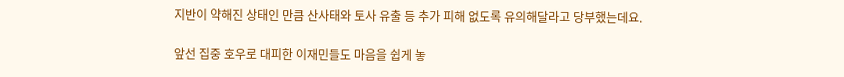지반이 약해진 상태인 만큼 산사태와 토사 유출 등 추가 피해 없도록 유의해달라고 당부했는데요.

앞선 집중 호우로 대피한 이재민들도 마음을 쉽게 놓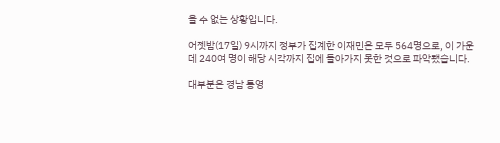을 수 없는 상황입니다.

어젯밤(17일) 9시까지 정부가 집계한 이재민은 모두 564명으로, 이 가운데 240여 명이 해당 시각까지 집에 돌아가지 못한 것으로 파악됐습니다.

대부분은 경남 통영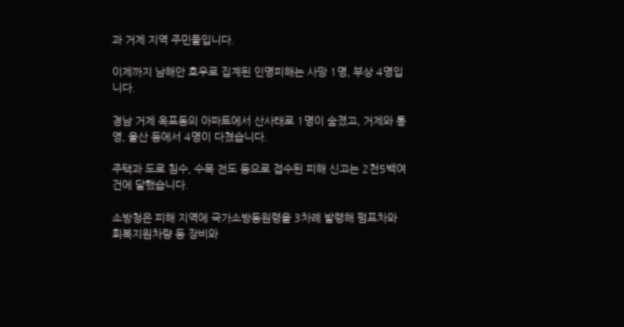과 거제 지역 주민들입니다.

이제까지 남해안 호우로 집계된 인명피해는 사망 1명, 부상 4명입니다.

경남 거제 옥포동의 아파트에서 산사태로 1명이 숨졌고, 거제와 통영, 울산 등에서 4명이 다쳤습니다.

주택과 도로 침수, 수목 전도 등으로 접수된 피해 신고는 2천5백여 건에 달했습니다.

소방청은 피해 지역에 국가소방동원령을 3차례 발령해 펌프차와 회복지원차량 등 장비와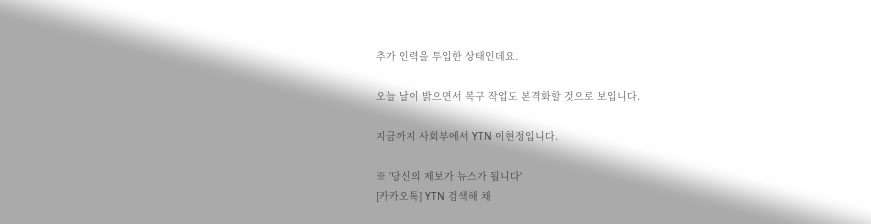추가 인력을 투입한 상태인데요.

오늘 날이 밝으면서 복구 작업도 본격화할 것으로 보입니다.

지금까지 사회부에서 YTN 이현정입니다.

※ '당신의 제보가 뉴스가 됩니다'
[카카오톡] YTN 검색해 채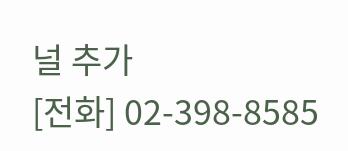널 추가
[전화] 02-398-8585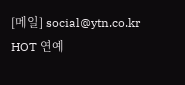[메일] social@ytn.co.kr
HOT 연예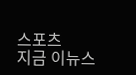스포츠
지금 이뉴스